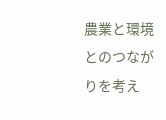農業と環境とのつながりを考え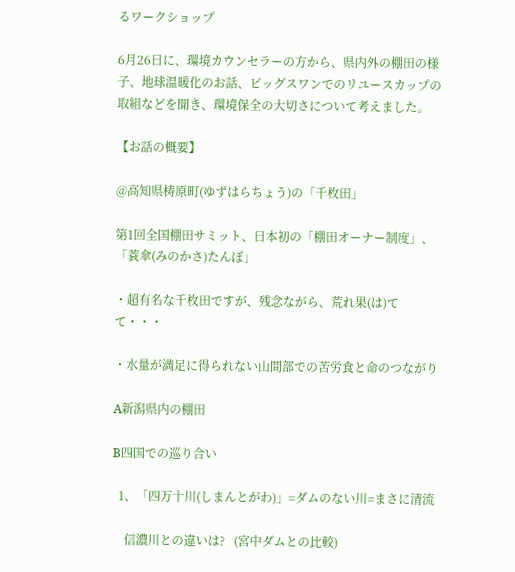るワークショップ

6月26日に、環境カウンセラーの方から、県内外の棚田の様子、地球温暖化のお話、ビッグスワンでのリユースカップの取組などを聞き、環境保全の大切さについて考えました。

【お話の概要】

@高知県梼原町(ゆずはらちょう)の「千枚田」

第1回全国棚田サミット、日本初の「棚田オーナー制度」、「蓑傘(みのかさ)たんぼ」

・超有名な千枚田ですが、残念ながら、荒れ果(は)てて・・・

・水量が満足に得られない山間部での苦労食と命のつながり

A新潟県内の棚田

B四国での巡り合い

  1、「四万十川(しまんとがわ)」=ダムのない川=まさに清流

    信濃川との違いは?   (宮中ダムとの比較)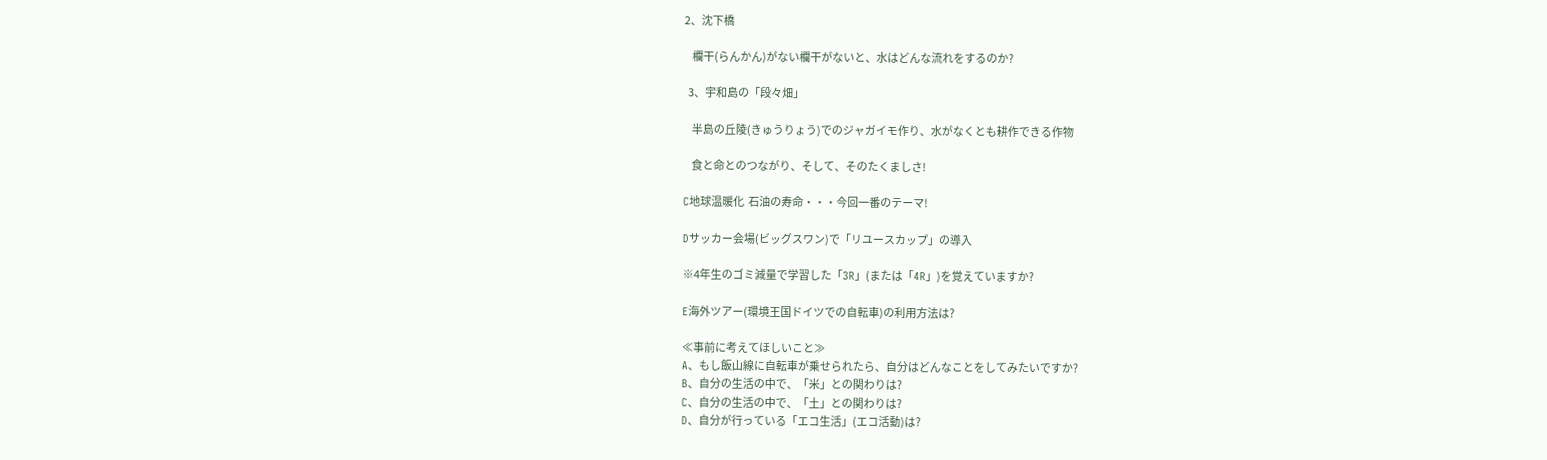2、沈下橋

    欄干(らんかん)がない欄干がないと、水はどんな流れをするのか?

  3、宇和島の「段々畑」

    半島の丘陵(きゅうりょう)でのジャガイモ作り、水がなくとも耕作できる作物

    食と命とのつながり、そして、そのたくましさ!

C地球温暖化  石油の寿命・・・今回一番のテーマ!

Dサッカー会場(ビッグスワン)で「リユースカップ」の導入

※4年生のゴミ減量で学習した「3R」(または「4R」)を覚えていますか?

E海外ツアー(環境王国ドイツでの自転車)の利用方法は?

≪事前に考えてほしいこと≫
A、もし飯山線に自転車が乗せられたら、自分はどんなことをしてみたいですか?
B、自分の生活の中で、「米」との関わりは?
C、自分の生活の中で、「土」との関わりは?
D、自分が行っている「エコ生活」(エコ活動)は?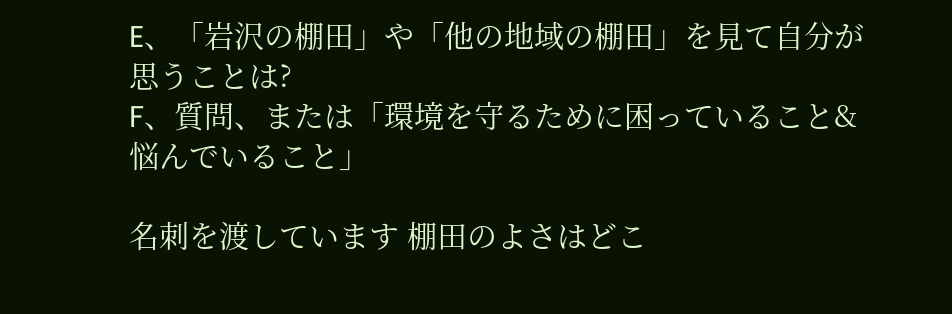E、「岩沢の棚田」や「他の地域の棚田」を見て自分が思うことは?
F、質問、または「環境を守るために困っていること&悩んでいること」

名刺を渡しています 棚田のよさはどこ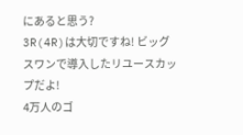にあると思う?
3R(4R)は大切ですね! ビッグスワンで導入したリユースカップだよ!
4万人のゴ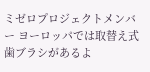ミゼロプロジェクトメンバー ヨーロッパでは取替え式歯ブラシがあるよ